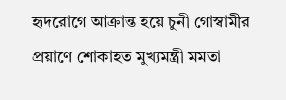হৃদরোগে আক্রান্ত হয়ে চুনী গোস্বামীর প্রয়াণে শোকাহত মুখ্যমন্ত্রী মমতা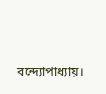বন্দ্যোপাধ্যায়।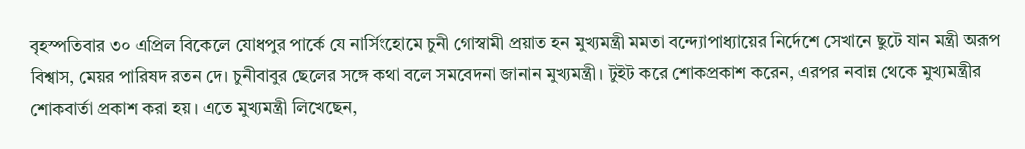বৃহস্পতিবার ৩০ এপ্রিল বিকেলে যোধপুর পার্কে যে নার্সিংহোমে চুনী গোস্বামী প্রয়াত হন মুখ্যমন্ত্রী মমতা বন্দ্যোপাধ্যায়ের নির্দেশে সেখানে ছুটে যান মন্ত্রী অরূপ বিশ্বাস, মেয়র পারিষদ রতন দে। চুনীবাবুর ছেলের সঙ্গে কথা বলে সমবেদনা জানান মুখ্যমন্ত্রী। টুইট করে শোকপ্রকাশ করেন, এরপর নবান্ন থেকে মুখ্যমন্ত্রীর শোকবার্তা প্রকাশ করা হয়। এতে মুখ্যমন্ত্রী লিখেছেন,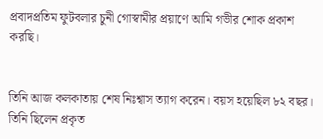প্রবাদপ্রতিম ফুটবলার চুনী গোস্বামীর প্রয়াণে আমি গভীর শোক প্রকাশ করছি।


তিনি আজ কলকাতায় শেষ নিঃশ্বাস ত্যাগ করেন। বয়স হয়েছিল ৮২ বছর। তিনি ছিলেন প্রকৃত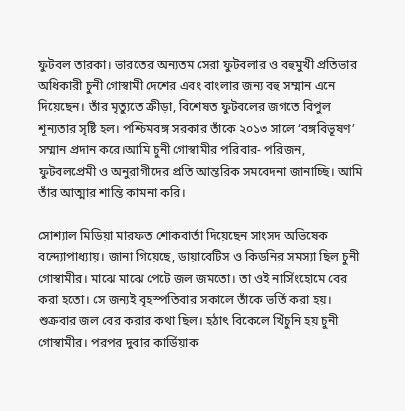ফুটবল তারকা। ভারতের অন্যতম সেরা ফুটবলার ও বহুমুখী প্রতিভার অধিকারী চুনী গোস্বামী দেশের এবং বাংলার জন্য বহু সম্মান এনে দিয়েছেন। তাঁর মৃত্যুতে ক্রীড়া, বিশেষত ফুটবলের জগতে বিপুল শূন্যতার সৃষ্টি হল। পশ্চিমবঙ্গ সরকার তাঁকে ২০১৩ সালে ‘বঙ্গবিভূষণ’ সম্মান প্রদান করে।আমি চুনী গোস্বামীর পরিবার- পরিজন, ফুটবলপ্রেমী ও অনুরাগীদের প্রতি আন্তরিক সমবেদনা জানাচ্ছি। আমি তাঁর আত্মার শান্তি কামনা করি।

সোশ্যাল মিডিয়া মারফত শোকবার্তা দিয়েছেন সাংসদ অভিষেক বন্দ্যোপাধ্যায়। জানা গিয়েছে, ডায়াবেটিস ও কিডনির সমস্যা ছিল চুনী গোস্বামীর। মাঝে মাঝে পেটে জল জমতো। তা ওই নার্সিংহোমে বের করা হতো। সে জন্যই বৃহস্পতিবার সকালে তাঁকে ভর্তি করা হয়। শুক্রবার জল বের করার কথা ছিল। হঠাৎ বিকেলে খিঁচুনি হয় চুনী গোস্বামীর। পরপর দুবার কার্ডিয়াক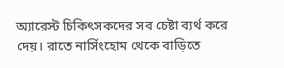অ্যারেস্ট চিকিৎসকদের সব চেষ্টা ব্যর্থ করে দেয়। রাতে নার্সিংহোম থেকে বাড়িতে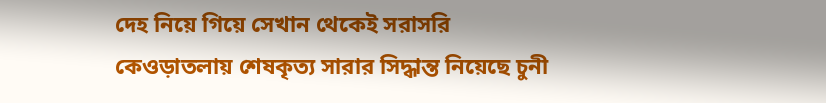দেহ নিয়ে গিয়ে সেখান থেকেই সরাসরি কেওড়াতলায় শেষকৃত্য সারার সিদ্ধান্ত নিয়েছে চুনী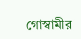গোস্বামীর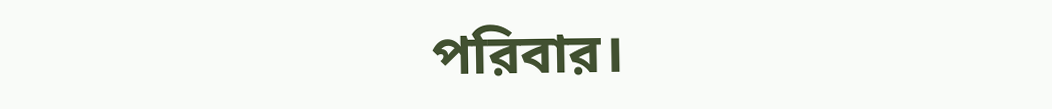পরিবার।